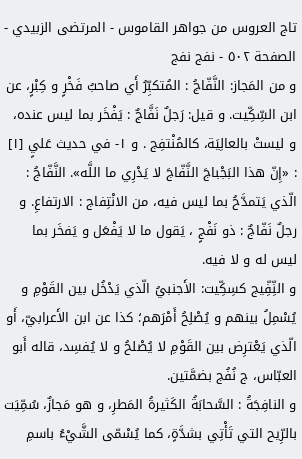تاج العروس من جواهر القاموس - المرتضى الزبيدي - الصفحة ٥٠٢ - نفج نفج
و من المَجاز: النَّفّاجُ : المُتكبِّرُ أَي صاحبُ فَخْرٍ و كِبْرٍ، عن ابن السِّكِّيت. و قيل: رَجلٌ نَفَّاجٌ : يَفْخَر بما ليس عنده، و ليستْ بالعالِيَة، كالمُنْتفِج . و ١- في حديث عَليٍ [١] : «إِنّ هذا البَجْباجَ النَّفّاجَ لا يَدْرِي ما اللَّه». النَّفّاجُ : الّذي يَتمدَّحُ بما ليس فيه، من الانْتِفاج : الارتفاعِ. و رجلٌ نَفّاجٌ : ذو نَفْجٍ ، يَقول ما لا يَفْعَل و يَفخَر بما ليس له و لا فيه.
و النِّفِّيج كسِكِّيت: الأَجنبيُ الّذي يَدْخُل بين القَوْمِ و يُسْمِلُ بينهم و يُصْلِحُ أَمْرَهم؛ كذا عن ابن الأَعرابيّ، أَو الّذي يَعْترِض بين القَوْمِ لا يُصْلحُ و لا يُفسِد، قاله أَبو العبّاس، ج نُفُج بضمَّتين.
و النافِجَةُ : السَّحابَةُ الكَثيرةُ المَطرِ، و هو مَجازٌ، سُمِّيَت بالرِّيح التي تَأْتِي بشدَّةٍ، كما يُسْمّى الشَّيْءُ باسمِ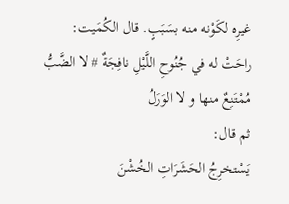غيرِه لكَوْنه منه بسَبَبٍ. قال الكُمَيت:
راحَتْ له في جُنُوحِ اللَّيْلِ نافِجَةٌ # لا الضَّبُّ مُمْتَنِعٌ منها و لا الوَرَلُ
ثم قال:
يَسْتخرِجُ الحَشَرَاتِ الخُشْنَ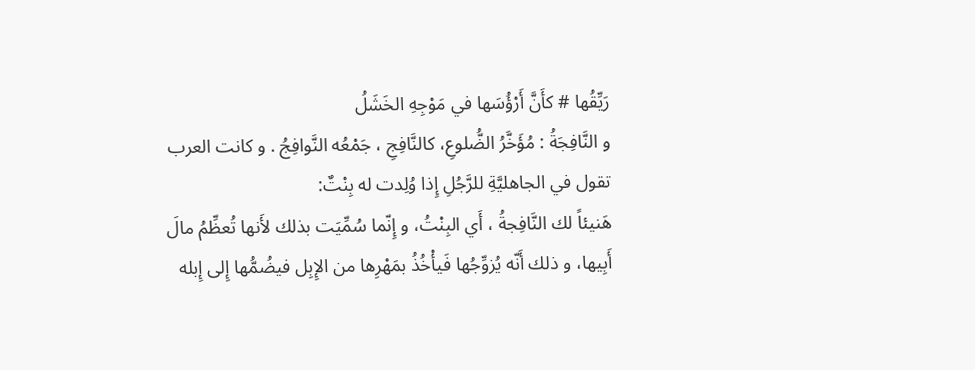رَيِّقُها # كأَنَّ أَرْؤُسَها في مَوْجِهِ الخَشَلُ
و النَّافِجَةُ : مُؤَخَّرُ الضُّلوعِ، كالنَّافِجِ ، جَمْعُه النَّوافِجُ . و كانت العرب تقول في الجاهليَّةِ للرَّجُلِ إِذا وُلِدت له بِنْتٌ:
هَنيئاً لك النَّافِجةُ ، أَي البِنْتُ، و إِنّما سُمِّيَت بذلك لأَنها تُعظِّمُ مالَ أَبِيها، و ذلك أَنّه يُزوِّجُها فَيأْخُذُ بمَهْرِها من الإِبِل فيضُمُّها إِلى إِبله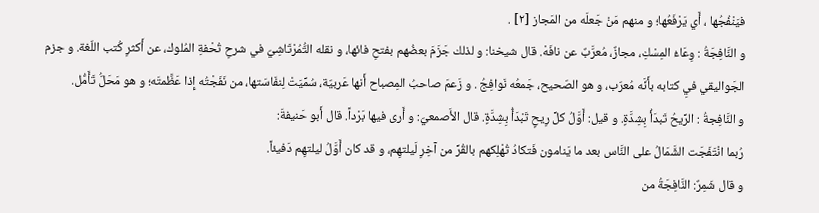فيَنْفُجُها ، أَي يَرْفَعُها؛ و منهم مَنْ جَعلَه من المَجاز [٢] .
و النَّافِجَةُ : وِعَاءُ المِسْكِ، مجازٌ، مُعرَّبٌ عن نافَهْ. قال شيخنا: و لذلك جَزَمَ بعضُهم بفتحِ فائها، و نقله التُّمُرْتَاشِيّ في شرحِ تُحْفةِ المُلوك، عن أَكثرِ كُتب اللّغة. و جزم الجَواليقي فيِ كتابه بأَنَّه مُعرّب، و هو الصّحيح، جَمعُه نَوافِجُ . و زَعمَ صاحبُ المِصباح أَنها عَربيّة، سُمِّيَتْ لِنفَاسَتها، من نَفَجْتُه إِذا عَظَّمتَه؛ و هو مَحَلُّ تَأَمُّل.
و النَّافِجةُ : الرِّيحُ تَبدَأُ بِشِدَّةٍ. و قيل: أَوَّلُ كلِّ رِيحٍ تَبْدَأُ بِشِدَّةٍ. قال الأَصمعيّ: و أَرى فيها بَرْداً. قال أَبو حَنيفةَ:
رُبما انْتَفَجَت الشَّمَالُ على النَّاس بعد ما يَنامون فَتكادُ تُهْلِكهم بالقُرِّ من آخِرِ لَيلتهِم، و قد كان أَوَّلُ ليلتهِم دَفيئاً.
و قال شَمِرٌ: النَّافِجَةُ من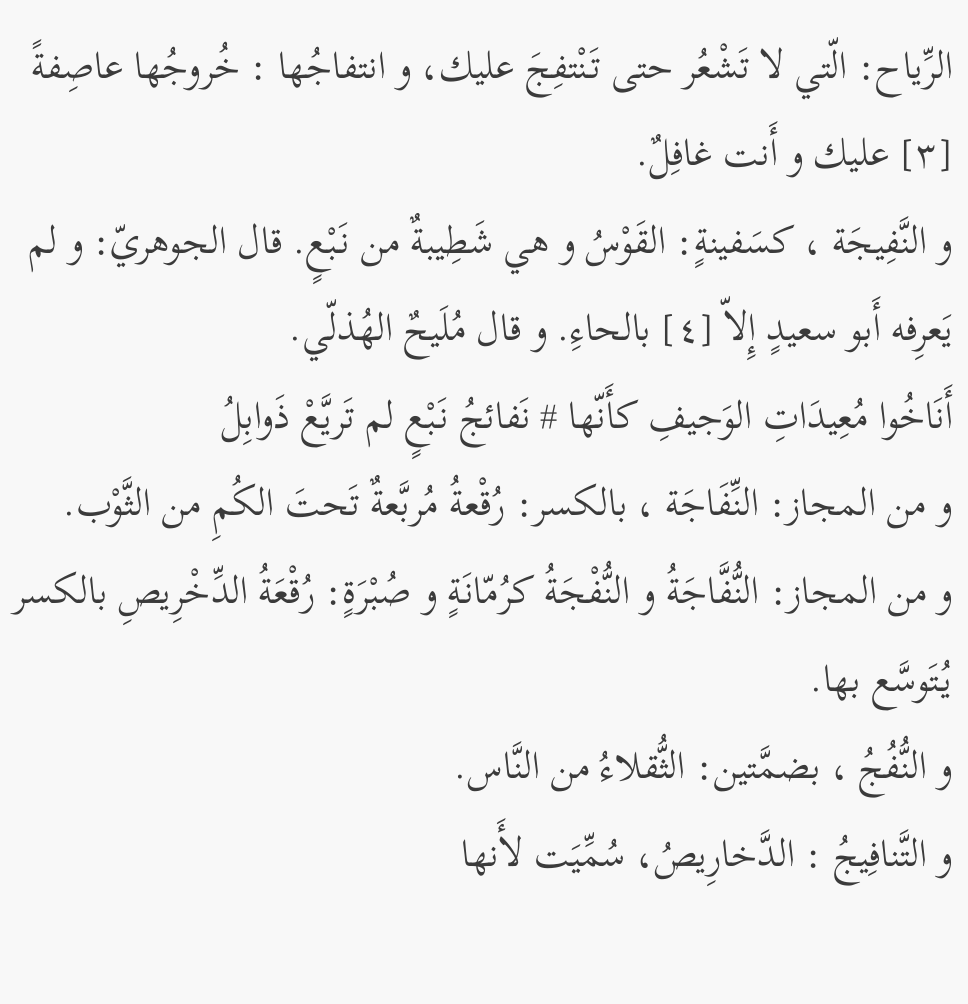الرِّياح: الّتي لا تَشْعُر حتى تَنْتفِجَ عليك، و انتفاجُها : خُروجُها عاصِفةً [٣] عليك و أَنت غافِلٌ.
و النَّفِيجَة ، كسَفينةٍ: القَوْسُ و هي شَطِيبةٌ من نَبْعٍ. قال الجوهريّ: و لم يَعرِفه أَبو سعيدٍ إِلاّ [٤] بالحاءِ. و قال مُلَيحٌ الهُذلّي.
أَنَاخُوا مُعِيدَاتِ الوَجيفِ كأَنّها # نَفائجُ نَبْعٍ لم تَريَّعْ ذَوابِلُ
و من المجاز: النِّفَاجَة ، بالكسر: رُقْعةُ مُربَّعةٌ تَحتَ الكُمِ من الثَّوْب.
و من المجاز: النُّفَّاجَةُ و النُّفْجَةُ كرُمّانَةٍ و صُبْرَةٍ: رُقْعَةُ الدِّخْرِيصِ بالكسر يُتَوسَّع بها.
و النُّفُجُ ، بضمَّتين: الثُّقلاءُ من النَّاس.
و التَّنافِيجُ : الدَّخارِيصُ، سُمِّيَت لأَنها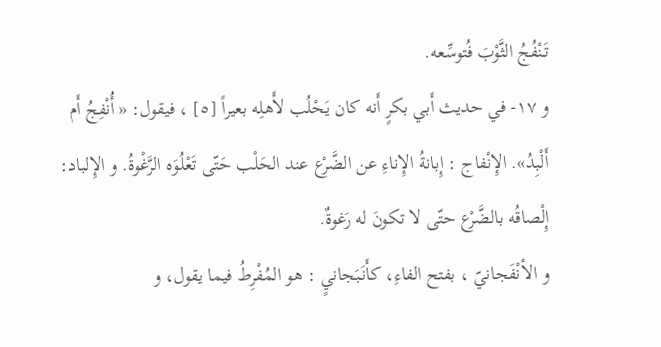تَنْفُجُ الثَّوْبَ فُتوسِّعه.
و ١٧- في حديث أَبي بكرٍ أَنه كان يَحْلُب لأَهلِه بعيراً [٥] ، فيقول: « أُنْفِجُ أَم أَلْبِدُ». الإِنْفاج : إِبانةُ الإِناءِ عن الضَّرْع عند الحَلْب حَتّى تَعْلُوَه الرَّغْوةُ. و الإِلباد: إِلْصاقُه بالضَّرْع حتّى لا تكونَ له رَغوةٌ.
و الأنْفَجانيّ ، بفتح الفاءِ، كأَنَبَجانيٍ : هو المُفْرِطُ فيما يقول، و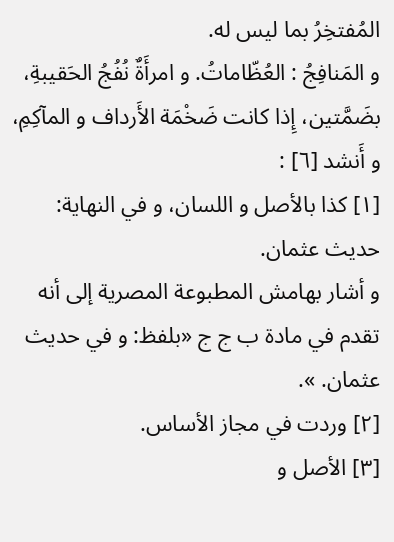المُفتخِرُ بما ليس له.
و المَنافِجُ : العُظّاماتُ. و امرأَةٌ نُفُجُ الحَقيبةِ، بضَمَّتين، إِذا كانت ضَخْمَة الأَرداف و المآكِمِ، و أَنشد [٦] :
[١] كذا بالأصل و اللسان، و في النهاية: حديث عثمان.
و أشار بهامش المطبوعة المصرية إلى أنه تقدم في مادة ب ج ج «بلفظ: و في حديث عثمان. ».
[٢] وردت في مجاز الأساس.
[٣] الأصل و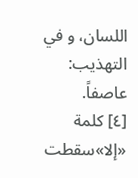اللسان، و في التهذيب: عاصفاً.
[٤] كلمة «إلا»سقطت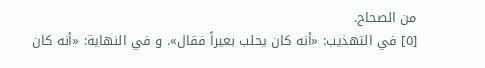من الصحاح.
[٥] في التهذيب: «أنه كان يحلب بعيراً فقال». و في النهاية: «أنه كان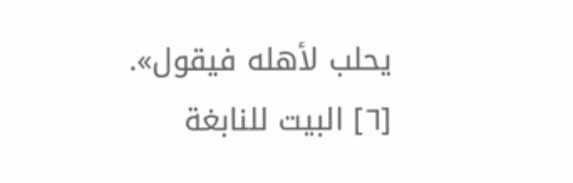يحلب لأهله فيقول».
[٦] البيت للنابغة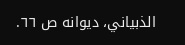الذبياني، ديوانه ص ٦٦.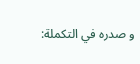و صدره في التكملة: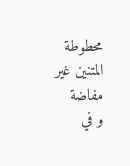محطوطة المتنين غير مفاضة
و في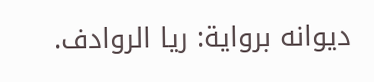ديوانه برواية: ريا الروادف.